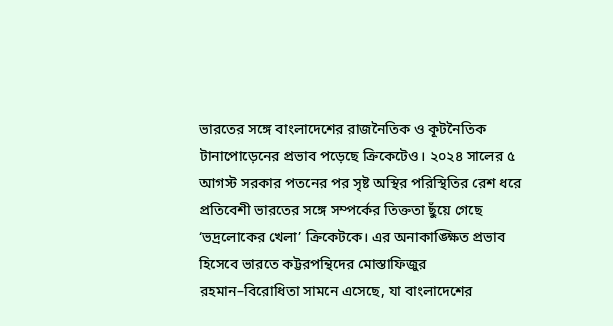ভারতের সঙ্গে বাংলাদেশের রাজনৈতিক ও কূটনৈতিক টানাপোড়েনের প্রভাব পড়েছে ক্রিকেটেও। ২০২৪ সালের ৫ আগস্ট সরকার পতনের পর সৃষ্ট অস্থির পরিস্থিতির রেশ ধরে প্রতিবেশী ভারতের সঙ্গে সম্পর্কের তিক্ততা ছুঁয়ে গেছে ‘ভদ্রলোকের খেলা’ ক্রিকেটকে। এর অনাকাঙ্ক্ষিত প্রভাব হিসেবে ভারতে কট্টরপন্থিদের মোস্তাফিজুর রহমান–বিরোধিতা সামনে এসেছে, যা বাংলাদেশের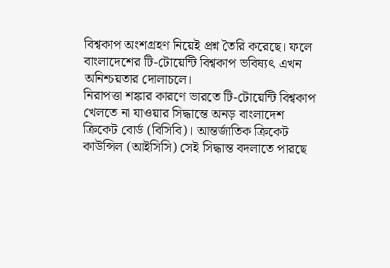বিশ্বকাপ অংশগ্রহণ নিয়েই প্রশ্ন তৈরি করেছে। ফলে বাংলাদেশের টি-টোয়েন্টি বিশ্বকাপ ভবিষ্যৎ এখন অনিশ্চয়তার দোলাচলে।
নিরাপত্তা শঙ্কার কারণে ভারতে টি-টোয়েন্টি বিশ্বকাপ খেলতে না যাওয়ার সিদ্ধান্তে অনড় বাংলাদেশ ক্রিকেট বোর্ড (বিসিবি)। আন্তর্জাতিক ক্রিকেট কাউন্সিল (আইসিসি) সেই সিদ্ধান্ত বদলাতে পারছে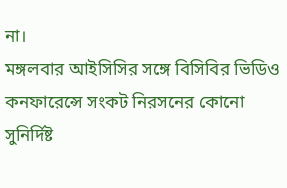না।
মঙ্গলবার আইসিসির সঙ্গে বিসিবির ভিডিও কনফারেন্সে সংকট নিরসনের কোনো সুনির্দিষ্ট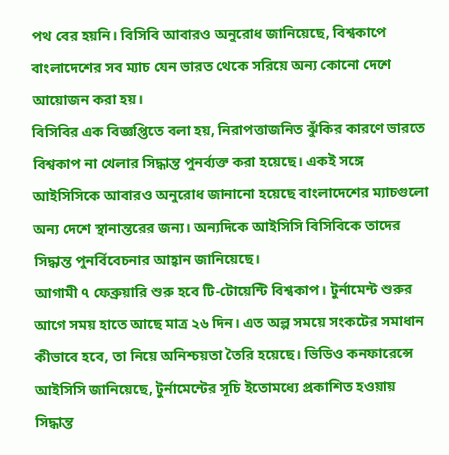পথ বের হয়নি। বিসিবি আবারও অনুরোধ জানিয়েছে, বিশ্বকাপে বাংলাদেশের সব ম্যাচ যেন ভারত থেকে সরিয়ে অন্য কোনো দেশে আয়োজন করা হয়।
বিসিবির এক বিজ্ঞপ্তিতে বলা হয়, নিরাপত্তাজনিত ঝুঁকির কারণে ভারতে বিশ্বকাপ না খেলার সিদ্ধান্ত পুনর্ব্যক্ত করা হয়েছে। একই সঙ্গে আইসিসিকে আবারও অনুরোধ জানানো হয়েছে বাংলাদেশের ম্যাচগুলো অন্য দেশে স্থানান্তরের জন্য। অন্যদিকে আইসিসি বিসিবিকে তাদের সিদ্ধান্ত পুনর্বিবেচনার আহ্বান জানিয়েছে।
আগামী ৭ ফেব্রুয়ারি শুরু হবে টি-টোয়েন্টি বিশ্বকাপ। টুর্নামেন্ট শুরুর আগে সময় হাতে আছে মাত্র ২৬ দিন। এত অল্প সময়ে সংকটের সমাধান কীভাবে হবে, তা নিয়ে অনিশ্চয়তা তৈরি হয়েছে। ভিডিও কনফারেন্সে আইসিসি জানিয়েছে, টুর্নামেন্টের সূচি ইতোমধ্যে প্রকাশিত হওয়ায় সিদ্ধান্ত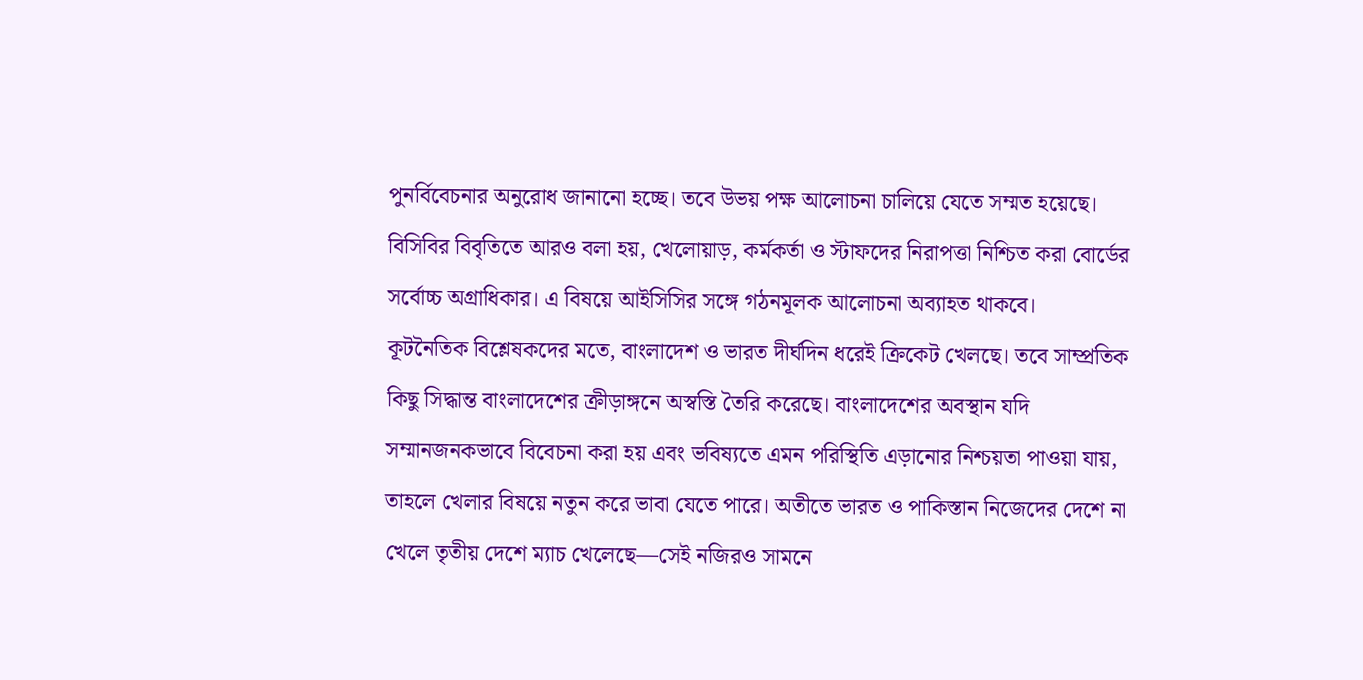পুনর্বিবেচনার অনুরোধ জানানো হচ্ছে। তবে উভয় পক্ষ আলোচনা চালিয়ে যেতে সম্মত হয়েছে।
বিসিবির বিবৃতিতে আরও বলা হয়, খেলোয়াড়, কর্মকর্তা ও স্টাফদের নিরাপত্তা নিশ্চিত করা বোর্ডের সর্বোচ্চ অগ্রাধিকার। এ বিষয়ে আইসিসির সঙ্গে গঠনমূলক আলোচনা অব্যাহত থাকবে।
কূটনৈতিক বিশ্লেষকদের মতে, বাংলাদেশ ও ভারত দীর্ঘদিন ধরেই ক্রিকেট খেলছে। তবে সাম্প্রতিক কিছু সিদ্ধান্ত বাংলাদেশের ক্রীড়াঙ্গনে অস্বস্তি তৈরি করেছে। বাংলাদেশের অবস্থান যদি সম্মানজনকভাবে বিবেচনা করা হয় এবং ভবিষ্যতে এমন পরিস্থিতি এড়ানোর নিশ্চয়তা পাওয়া যায়, তাহলে খেলার বিষয়ে নতুন করে ভাবা যেতে পারে। অতীতে ভারত ও পাকিস্তান নিজেদের দেশে না খেলে তৃতীয় দেশে ম্যাচ খেলেছে—সেই নজিরও সামনে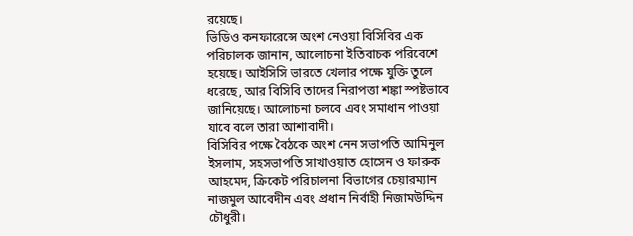রয়েছে।
ভিডিও কনফারেন্সে অংশ নেওয়া বিসিবির এক পরিচালক জানান, আলোচনা ইতিবাচক পরিবেশে হয়েছে। আইসিসি ভারতে খেলার পক্ষে যুক্তি তুলে ধরেছে, আর বিসিবি তাদের নিরাপত্তা শঙ্কা স্পষ্টভাবে জানিয়েছে। আলোচনা চলবে এবং সমাধান পাওয়া যাবে বলে তারা আশাবাদী।
বিসিবির পক্ষে বৈঠকে অংশ নেন সভাপতি আমিনুল ইসলাম, সহসভাপতি সাখাওয়াত হোসেন ও ফারুক আহমেদ, ক্রিকেট পরিচালনা বিভাগের চেয়ারম্যান নাজমুল আবেদীন এবং প্রধান নির্বাহী নিজামউদ্দিন চৌধুরী।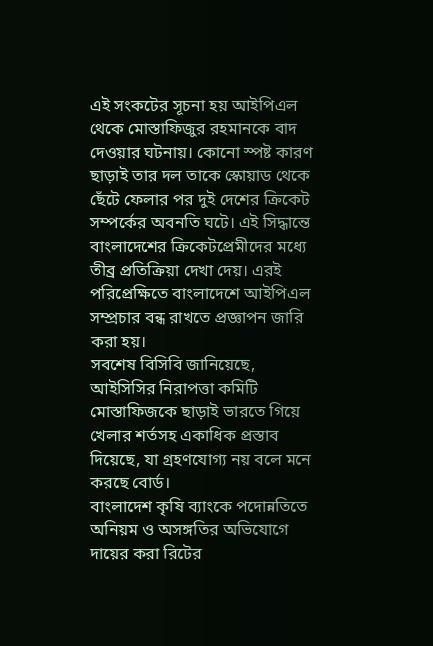এই সংকটের সূচনা হয় আইপিএল থেকে মোস্তাফিজুর রহমানকে বাদ দেওয়ার ঘটনায়। কোনো স্পষ্ট কারণ ছাড়াই তার দল তাকে স্কোয়াড থেকে ছেঁটে ফেলার পর দুই দেশের ক্রিকেট সম্পর্কের অবনতি ঘটে। এই সিদ্ধান্তে বাংলাদেশের ক্রিকেটপ্রেমীদের মধ্যে তীব্র প্রতিক্রিয়া দেখা দেয়। এরই পরিপ্রেক্ষিতে বাংলাদেশে আইপিএল সম্প্রচার বন্ধ রাখতে প্রজ্ঞাপন জারি করা হয়।
সবশেষ বিসিবি জানিয়েছে, আইসিসির নিরাপত্তা কমিটি মোস্তাফিজকে ছাড়াই ভারতে গিয়ে খেলার শর্তসহ একাধিক প্রস্তাব দিয়েছে, যা গ্রহণযোগ্য নয় বলে মনে করছে বোর্ড।
বাংলাদেশ কৃষি ব্যাংকে পদোন্নতিতে অনিয়ম ও অসঙ্গতির অভিযোগে দায়ের করা রিটের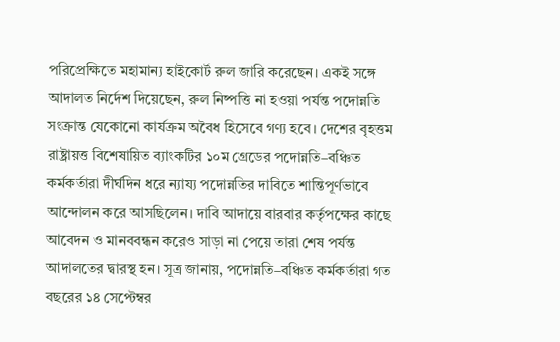পরিপ্রেক্ষিতে মহামান্য হাইকোর্ট রুল জারি করেছেন। একই সঙ্গে আদালত নির্দেশ দিয়েছেন, রুল নিষ্পত্তি না হওয়া পর্যন্ত পদোন্নতি সংক্রান্ত যেকোনো কার্যক্রম অবৈধ হিসেবে গণ্য হবে। দেশের বৃহত্তম রাষ্ট্রায়ত্ত বিশেষায়িত ব্যাংকটির ১০ম গ্রেডের পদোন্নতি–বঞ্চিত কর্মকর্তারা দীর্ঘদিন ধরে ন্যায্য পদোন্নতির দাবিতে শান্তিপূর্ণভাবে আন্দোলন করে আসছিলেন। দাবি আদায়ে বারবার কর্তৃপক্ষের কাছে আবেদন ও মানববন্ধন করেও সাড়া না পেয়ে তারা শেষ পর্যন্ত আদালতের দ্বারস্থ হন। সূত্র জানায়, পদোন্নতি–বঞ্চিত কর্মকর্তারা গত বছরের ১৪ সেপ্টেম্বর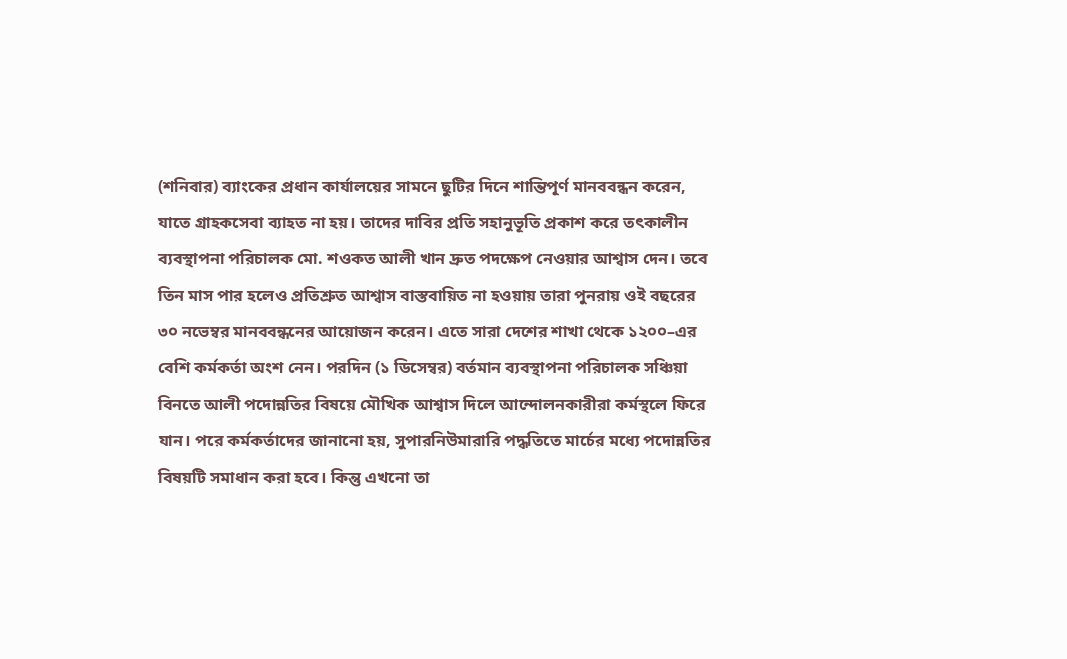(শনিবার) ব্যাংকের প্রধান কার্যালয়ের সামনে ছুটির দিনে শান্তিপূর্ণ মানববন্ধন করেন, যাতে গ্রাহকসেবা ব্যাহত না হয়। তাদের দাবির প্রতি সহানুভূতি প্রকাশ করে তৎকালীন ব্যবস্থাপনা পরিচালক মো. শওকত আলী খান দ্রুত পদক্ষেপ নেওয়ার আশ্বাস দেন। তবে তিন মাস পার হলেও প্রতিশ্রুত আশ্বাস বাস্তবায়িত না হওয়ায় তারা পুনরায় ওই বছরের ৩০ নভেম্বর মানববন্ধনের আয়োজন করেন। এতে সারা দেশের শাখা থেকে ১২০০–এর বেশি কর্মকর্তা অংশ নেন। পরদিন (১ ডিসেম্বর) বর্তমান ব্যবস্থাপনা পরিচালক সঞ্চিয়া বিনতে আলী পদোন্নতির বিষয়ে মৌখিক আশ্বাস দিলে আন্দোলনকারীরা কর্মস্থলে ফিরে যান। পরে কর্মকর্তাদের জানানো হয়, সুপারনিউমারারি পদ্ধতিতে মার্চের মধ্যে পদোন্নতির বিষয়টি সমাধান করা হবে। কিন্তু এখনো তা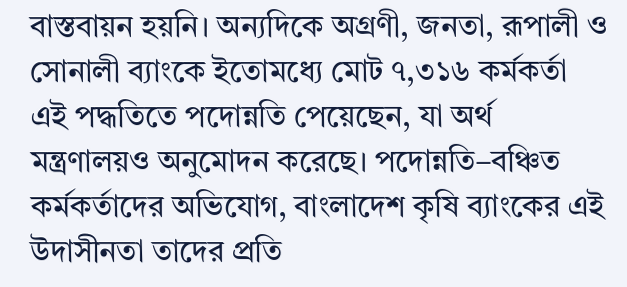বাস্তবায়ন হয়নি। অন্যদিকে অগ্রণী, জনতা, রূপালী ও সোনালী ব্যাংকে ইতোমধ্যে মোট ৭,৩১৬ কর্মকর্তা এই পদ্ধতিতে পদোন্নতি পেয়েছেন, যা অর্থ মন্ত্রণালয়ও অনুমোদন করেছে। পদোন্নতি–বঞ্চিত কর্মকর্তাদের অভিযোগ, বাংলাদেশ কৃষি ব্যাংকের এই উদাসীনতা তাদের প্রতি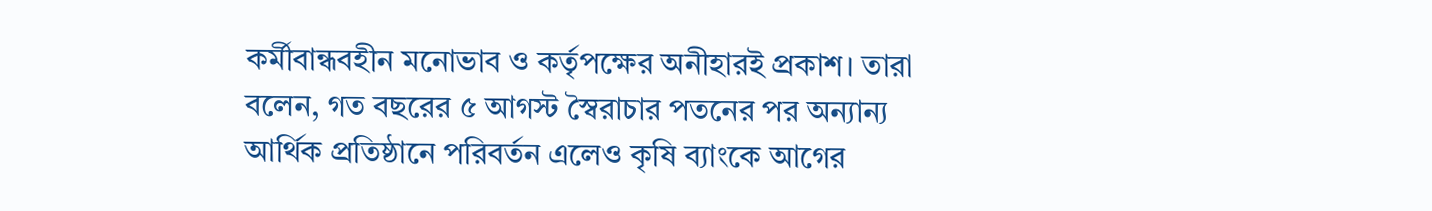কর্মীবান্ধবহীন মনোভাব ও কর্তৃপক্ষের অনীহারই প্রকাশ। তারা বলেন, গত বছরের ৫ আগস্ট স্বৈরাচার পতনের পর অন্যান্য আর্থিক প্রতিষ্ঠানে পরিবর্তন এলেও কৃষি ব্যাংকে আগের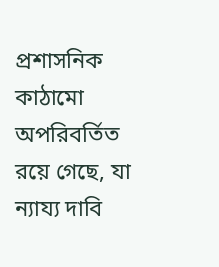প্রশাসনিক কাঠামো অপরিবর্তিত রয়ে গেছে, যা ন্যায্য দাবি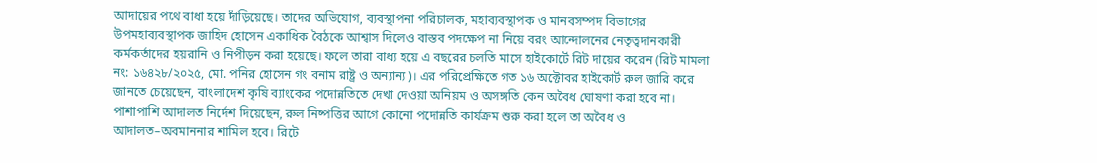আদায়ের পথে বাধা হয়ে দাঁড়িয়েছে। তাদের অভিযোগ, ব্যবস্থাপনা পরিচালক, মহাব্যবস্থাপক ও মানবসম্পদ বিভাগের উপমহাব্যবস্থাপক জাহিদ হোসেন একাধিক বৈঠকে আশ্বাস দিলেও বাস্তব পদক্ষেপ না নিয়ে বরং আন্দোলনের নেতৃত্বদানকারী কর্মকর্তাদের হয়রানি ও নিপীড়ন করা হয়েছে। ফলে তারা বাধ্য হয়ে এ বছরের চলতি মাসে হাইকোর্টে রিট দায়ের করেন (রিট মামলা নং: ১৬৪২৮/২০২৫, মো. পনির হোসেন গং বনাম রাষ্ট্র ও অন্যান্য)। এর পরিপ্রেক্ষিতে গত ১৬ অক্টোবর হাইকোর্ট রুল জারি করে জানতে চেয়েছেন, বাংলাদেশ কৃষি ব্যাংকের পদোন্নতিতে দেখা দেওয়া অনিয়ম ও অসঙ্গতি কেন অবৈধ ঘোষণা করা হবে না। পাশাপাশি আদালত নির্দেশ দিয়েছেন, রুল নিষ্পত্তির আগে কোনো পদোন্নতি কার্যক্রম শুরু করা হলে তা অবৈধ ও আদালত–অবমাননার শামিল হবে। রিটে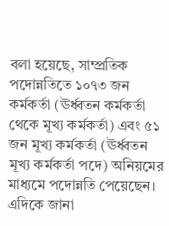বলা হয়েছে, সাম্প্রতিক পদোন্নতিতে ১০৭৩ জন কর্মকর্তা (ঊর্ধ্বতন কর্মকর্তা থেকে মূখ্য কর্মকর্তা) এবং ৫১ জন মূখ্য কর্মকর্তা (ঊর্ধ্বতন মূখ্য কর্মকর্তা পদে) অনিয়মের মাধ্যমে পদোন্নতি পেয়েছেন। এদিকে জানা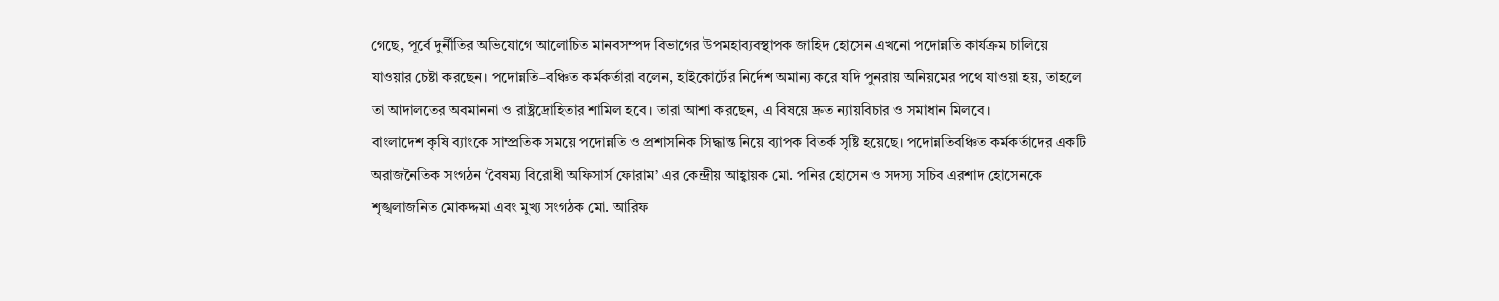গেছে, পূর্বে দুর্নীতির অভিযোগে আলোচিত মানবসম্পদ বিভাগের উপমহাব্যবস্থাপক জাহিদ হোসেন এখনো পদোন্নতি কার্যক্রম চালিয়ে যাওয়ার চেষ্টা করছেন। পদোন্নতি–বঞ্চিত কর্মকর্তারা বলেন, হাইকোর্টের নির্দেশ অমান্য করে যদি পুনরায় অনিয়মের পথে যাওয়া হয়, তাহলে তা আদালতের অবমাননা ও রাষ্ট্রদ্রোহিতার শামিল হবে। তারা আশা করছেন, এ বিষয়ে দ্রুত ন্যায়বিচার ও সমাধান মিলবে।
বাংলাদেশ কৃষি ব্যাংকে সাম্প্রতিক সময়ে পদোন্নতি ও প্রশাসনিক সিদ্ধান্ত নিয়ে ব্যাপক বিতর্ক সৃষ্টি হয়েছে। পদোন্নতিবঞ্চিত কর্মকর্তাদের একটি অরাজনৈতিক সংগঠন ‘বৈষম্য বিরোধী অফিসার্স ফোরাম’ এর কেন্দ্রীয় আহ্বায়ক মো. পনির হোসেন ও সদস্য সচিব এরশাদ হোসেনকে শৃঙ্খলাজনিত মোকদ্দমা এবং মুখ্য সংগঠক মো. আরিফ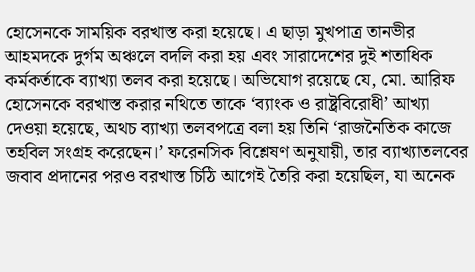হোসেনকে সাময়িক বরখাস্ত করা হয়েছে। এ ছাড়া মুখপাত্র তানভীর আহমদকে দুর্গম অঞ্চলে বদলি করা হয় এবং সারাদেশের দুই শতাধিক কর্মকর্তাকে ব্যাখ্যা তলব করা হয়েছে। অভিযোগ রয়েছে যে, মো. আরিফ হোসেনকে বরখাস্ত করার নথিতে তাকে ‘ব্যাংক ও রাষ্ট্রবিরোধী’ আখ্যা দেওয়া হয়েছে, অথচ ব্যাখ্যা তলবপত্রে বলা হয় তিনি ‘রাজনৈতিক কাজে তহবিল সংগ্রহ করেছেন।’ ফরেনসিক বিশ্লেষণ অনুযায়ী, তার ব্যাখ্যাতলবের জবাব প্রদানের পরও বরখাস্ত চিঠি আগেই তৈরি করা হয়েছিল, যা অনেক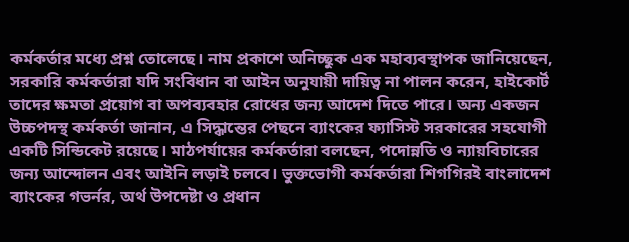কর্মকর্তার মধ্যে প্রশ্ন তোলেছে। নাম প্রকাশে অনিচ্ছুক এক মহাব্যবস্থাপক জানিয়েছেন, সরকারি কর্মকর্তারা যদি সংবিধান বা আইন অনুযায়ী দায়িত্ব না পালন করেন, হাইকোর্ট তাদের ক্ষমতা প্রয়োগ বা অপব্যবহার রোধের জন্য আদেশ দিতে পারে। অন্য একজন উচ্চপদস্থ কর্মকর্তা জানান, এ সিদ্ধান্তের পেছনে ব্যাংকের ফ্যাসিস্ট সরকারের সহযোগী একটি সিন্ডিকেট রয়েছে। মাঠপর্যায়ের কর্মকর্তারা বলছেন, পদোন্নতি ও ন্যায়বিচারের জন্য আন্দোলন এবং আইনি লড়াই চলবে। ভুক্তভোগী কর্মকর্তারা শিগগিরই বাংলাদেশ ব্যাংকের গভর্নর, অর্থ উপদেষ্টা ও প্রধান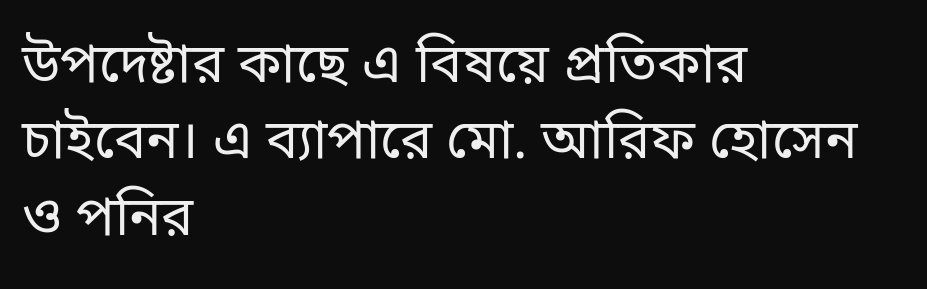উপদেষ্টার কাছে এ বিষয়ে প্রতিকার চাইবেন। এ ব্যাপারে মো. আরিফ হোসেন ও পনির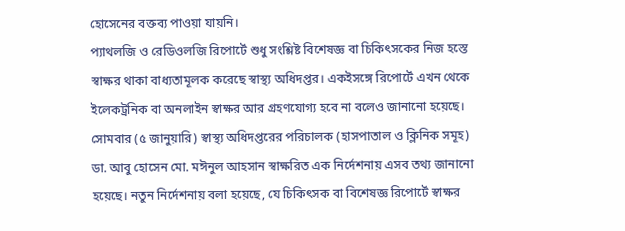হোসেনের বক্তব্য পাওয়া যায়নি।
প্যাথলজি ও রেডিওলজি রিপোর্টে শুধু সংশ্লিষ্ট বিশেষজ্ঞ বা চিকিৎসকের নিজ হস্তে স্বাক্ষর থাকা বাধ্যতামূলক করেছে স্বাস্থ্য অধিদপ্তর। একইসঙ্গে রিপোর্টে এখন থেকে ইলেকট্রনিক বা অনলাইন স্বাক্ষর আর গ্রহণযোগ্য হবে না বলেও জানানো হয়েছে। সোমবার (৫ জানুয়ারি) স্বাস্থ্য অধিদপ্তরের পরিচালক (হাসপাতাল ও ক্লিনিক সমূহ) ডা. আবু হোসেন মো. মঈনুল আহসান স্বাক্ষরিত এক নির্দেশনায় এসব তথ্য জানানো হয়েছে। নতুন নির্দেশনায় বলা হয়েছে, যে চিকিৎসক বা বিশেষজ্ঞ রিপোর্টে স্বাক্ষর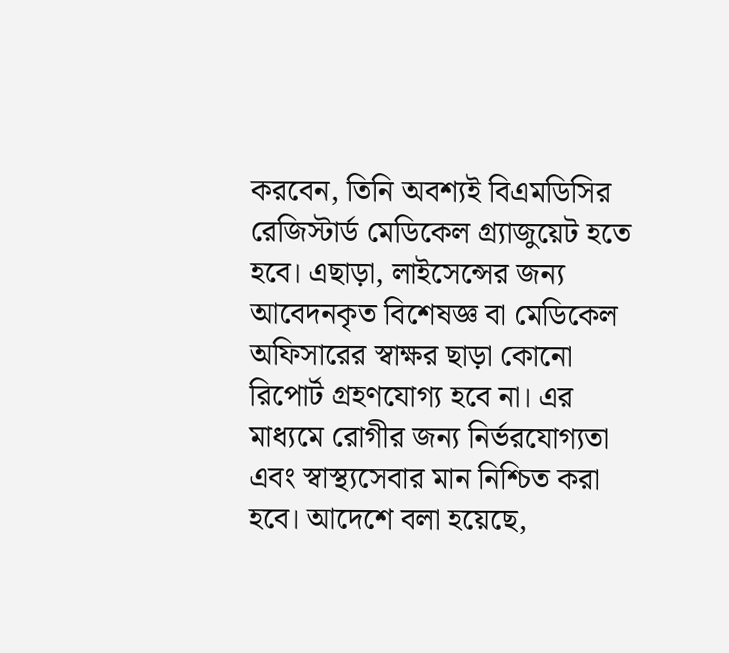করবেন, তিনি অবশ্যই বিএমডিসির রেজিস্টার্ড মেডিকেল গ্র্যাজুয়েট হতে হবে। এছাড়া, লাইসেন্সের জন্য আবেদনকৃত বিশেষজ্ঞ বা মেডিকেল অফিসারের স্বাক্ষর ছাড়া কোনো রিপোর্ট গ্রহণযোগ্য হবে না। এর মাধ্যমে রোগীর জন্য নির্ভরযোগ্যতা এবং স্বাস্থ্যসেবার মান নিশ্চিত করা হবে। আদেশে বলা হয়েছে,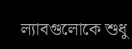ল্যাবগুলোকে শুধু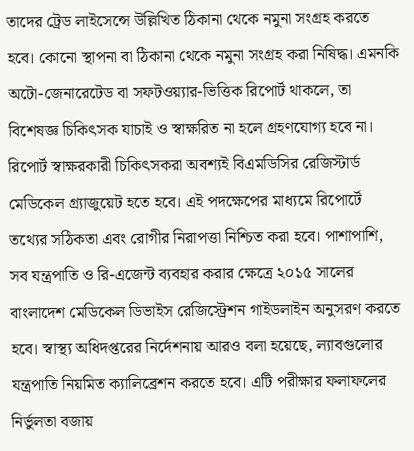তাদের ট্রেড লাইসেন্সে উল্লিখিত ঠিকানা থেকে নমুনা সংগ্রহ করতে হবে। কোনো স্থাপনা বা ঠিকানা থেকে নমুনা সংগ্রহ করা নিষিদ্ধ। এমনকি অটো-জেনারেটেড বা সফটওয়্যার-ভিত্তিক রিপোর্ট থাকলে, তা বিশেষজ্ঞ চিকিৎসক যাচাই ও স্বাক্ষরিত না হলে গ্রহণযোগ্য হবে না। রিপোর্ট স্বাক্ষরকারী চিকিৎসকরা অবশ্যই বিএমডিসির রেজিস্টার্ড মেডিকেল গ্র্যাজুয়েট হতে হবে। এই পদক্ষেপের মাধ্যমে রিপোর্টে তথ্যের সঠিকতা এবং রোগীর নিরাপত্তা নিশ্চিত করা হবে। পাশাপাশি, সব যন্ত্রপাতি ও রি-এজেন্ট ব্যবহার করার ক্ষেত্রে ২০১৫ সালের বাংলাদেশ মেডিকেল ডিভাইস রেজিস্ট্রেশন গাইডলাইন অনুসরণ করতে হবে। স্বাস্থ্য অধিদপ্তরের নির্দেশনায় আরও বলা হয়েছে, ল্যাবগুলোর যন্ত্রপাতি নিয়মিত ক্যালিব্রেশন করতে হবে। এটি পরীক্ষার ফলাফলের নির্ভুলতা বজায়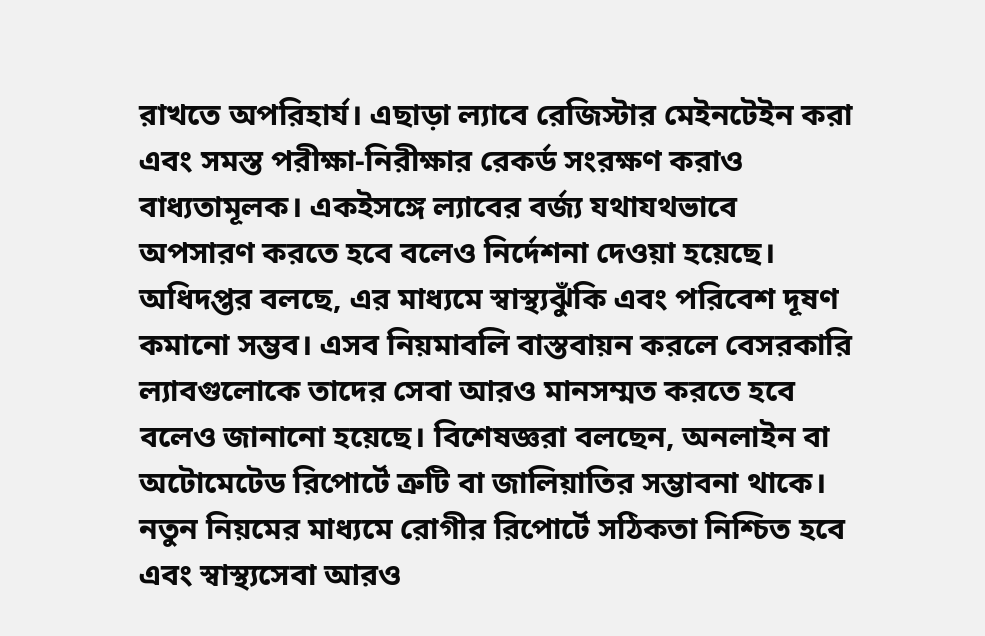রাখতে অপরিহার্য। এছাড়া ল্যাবে রেজিস্টার মেইনটেইন করা এবং সমস্ত পরীক্ষা-নিরীক্ষার রেকর্ড সংরক্ষণ করাও বাধ্যতামূলক। একইসঙ্গে ল্যাবের বর্জ্য যথাযথভাবে অপসারণ করতে হবে বলেও নির্দেশনা দেওয়া হয়েছে। অধিদপ্তর বলছে, এর মাধ্যমে স্বাস্থ্যঝুঁকি এবং পরিবেশ দূষণ কমানো সম্ভব। এসব নিয়মাবলি বাস্তবায়ন করলে বেসরকারি ল্যাবগুলোকে তাদের সেবা আরও মানসম্মত করতে হবে বলেও জানানো হয়েছে। বিশেষজ্ঞরা বলছেন, অনলাইন বা অটোমেটেড রিপোর্টে ত্রুটি বা জালিয়াতির সম্ভাবনা থাকে। নতুন নিয়মের মাধ্যমে রোগীর রিপোর্টে সঠিকতা নিশ্চিত হবে এবং স্বাস্থ্যসেবা আরও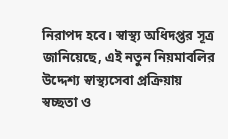নিরাপদ হবে। স্বাস্থ্য অধিদপ্তর সূত্র জানিয়েছে, এই নতুন নিয়মাবলির উদ্দেশ্য স্বাস্থ্যসেবা প্রক্রিয়ায় স্বচ্ছতা ও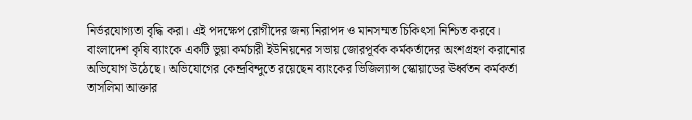নির্ভরযোগ্যতা বৃদ্ধি করা। এই পদক্ষেপ রোগীদের জন্য নিরাপদ ও মানসম্মত চিকিৎসা নিশ্চিত করবে।
বাংলাদেশ কৃষি ব্যাংকে একটি ভুয়া কর্মচারী ইউনিয়নের সভায় জোরপূর্বক কর্মকর্তাদের অংশগ্রহণ করানোর অভিযোগ উঠেছে। অভিযোগের কেন্দ্রবিন্দুতে রয়েছেন ব্যাংকের ভিজিল্যান্স স্কোয়াডের ঊর্ধ্বতন কর্মকর্তা তাসলিমা আক্তার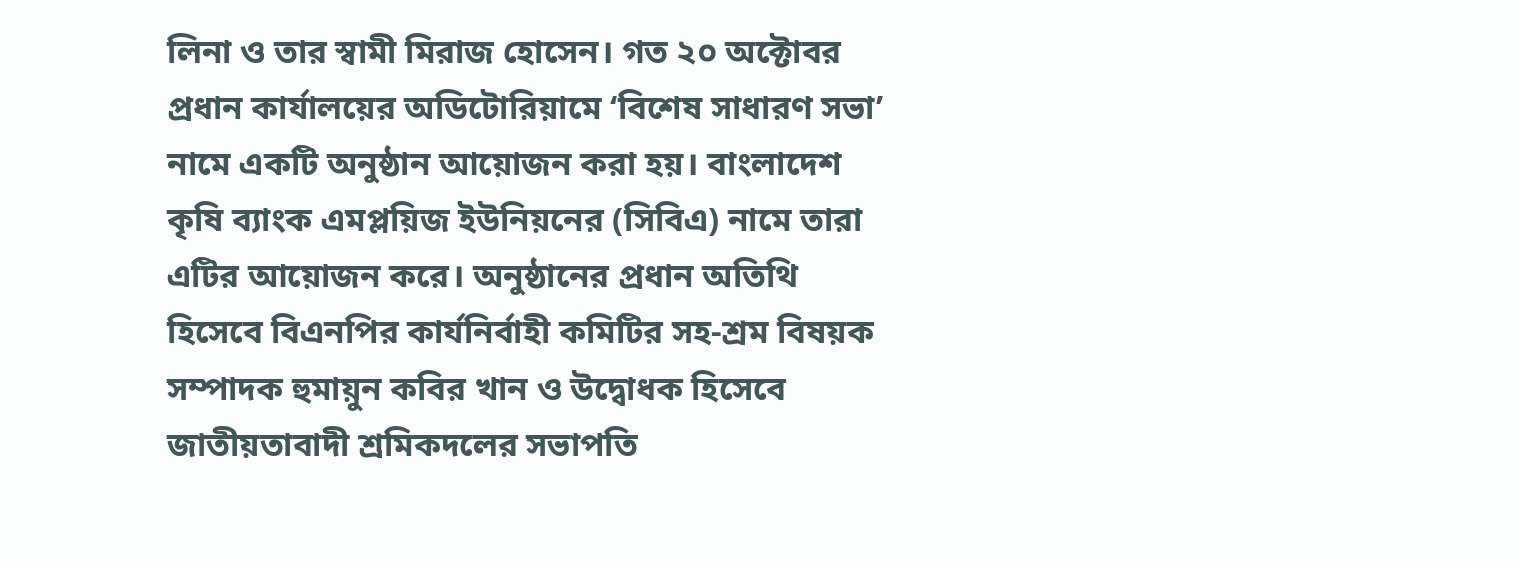লিনা ও তার স্বামী মিরাজ হোসেন। গত ২০ অক্টোবর প্রধান কার্যালয়ের অডিটোরিয়ামে ‘বিশেষ সাধারণ সভা’ নামে একটি অনুষ্ঠান আয়োজন করা হয়। বাংলাদেশ কৃষি ব্যাংক এমপ্লয়িজ ইউনিয়নের (সিবিএ) নামে তারা এটির আয়োজন করে। অনুষ্ঠানের প্রধান অতিথি হিসেবে বিএনপির কার্যনির্বাহী কমিটির সহ-শ্রম বিষয়ক সম্পাদক হুমায়ুন কবির খান ও উদ্বোধক হিসেবে জাতীয়তাবাদী শ্রমিকদলের সভাপতি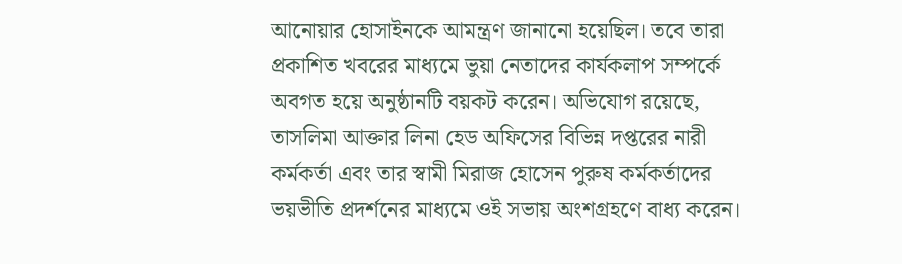আনোয়ার হোসাইনকে আমন্ত্রণ জানানো হয়েছিল। তবে তারা প্রকাশিত খবরের মাধ্যমে ভুয়া নেতাদের কার্যকলাপ সম্পর্কে অবগত হয়ে অনুষ্ঠানটি বয়কট করেন। অভিযোগ রয়েছে, তাসলিমা আক্তার লিনা হেড অফিসের বিভিন্ন দপ্তরের নারী কর্মকর্তা এবং তার স্বামী মিরাজ হোসেন পুরুষ কর্মকর্তাদের ভয়ভীতি প্রদর্শনের মাধ্যমে ওই সভায় অংশগ্রহণে বাধ্য করেন।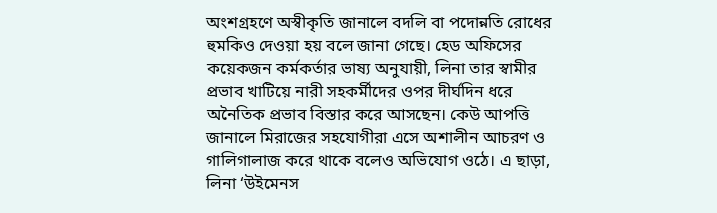অংশগ্রহণে অস্বীকৃতি জানালে বদলি বা পদোন্নতি রোধের হুমকিও দেওয়া হয় বলে জানা গেছে। হেড অফিসের কয়েকজন কর্মকর্তার ভাষ্য অনুযায়ী, লিনা তার স্বামীর প্রভাব খাটিয়ে নারী সহকর্মীদের ওপর দীর্ঘদিন ধরে অনৈতিক প্রভাব বিস্তার করে আসছেন। কেউ আপত্তি জানালে মিরাজের সহযোগীরা এসে অশালীন আচরণ ও গালিগালাজ করে থাকে বলেও অভিযোগ ওঠে। এ ছাড়া, লিনা ‘উইমেনস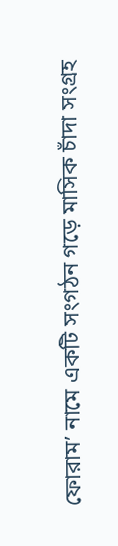ফোরাম’ নামে একটি সংগঠন গড়ে মাসিক চাঁদা সংগ্রহ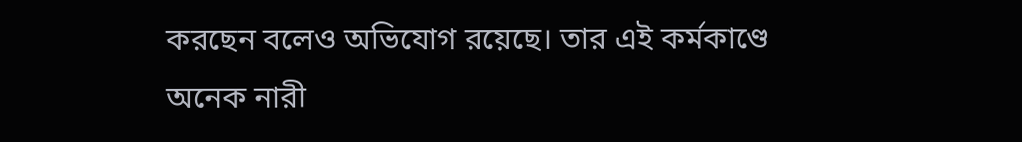করছেন বলেও অভিযোগ রয়েছে। তার এই কর্মকাণ্ডে অনেক নারী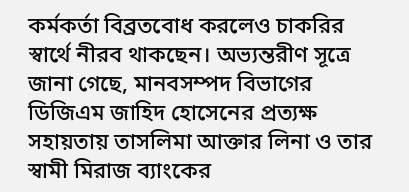কর্মকর্তা বিব্রতবোধ করলেও চাকরির স্বার্থে নীরব থাকছেন। অভ্যন্তরীণ সূত্রে জানা গেছে, মানবসম্পদ বিভাগের ডিজিএম জাহিদ হোসেনের প্রত্যক্ষ সহায়তায় তাসলিমা আক্তার লিনা ও তার স্বামী মিরাজ ব্যাংকের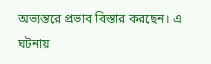অভ্যন্তরে প্রভাব বিস্তার করছেন। এ ঘটনায়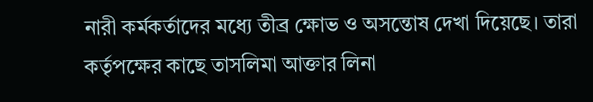নারী কর্মকর্তাদের মধ্যে তীব্র ক্ষোভ ও অসন্তোষ দেখা দিয়েছে। তারা কর্তৃপক্ষের কাছে তাসলিমা আক্তার লিনা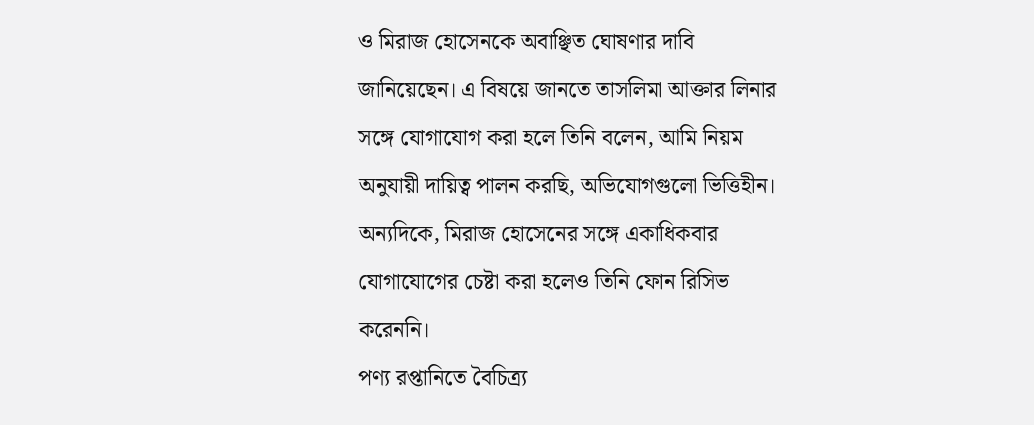ও মিরাজ হোসেনকে অবাঞ্ছিত ঘোষণার দাবি জানিয়েছেন। এ বিষয়ে জানতে তাসলিমা আক্তার লিনার সঙ্গে যোগাযোগ করা হলে তিনি বলেন, আমি নিয়ম অনুযায়ী দায়িত্ব পালন করছি, অভিযোগগুলো ভিত্তিহীন। অন্যদিকে, মিরাজ হোসেনের সঙ্গে একাধিকবার যোগাযোগের চেষ্টা করা হলেও তিনি ফোন রিসিভ করেননি।
পণ্য রপ্তানিতে বৈচিত্র্য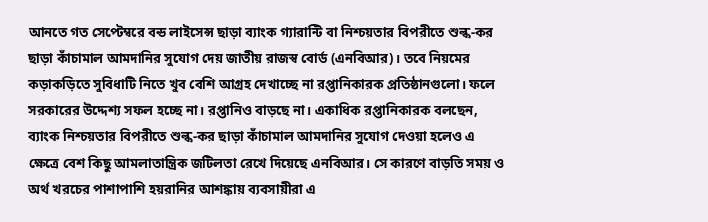আনতে গত সেপ্টেম্বরে বন্ড লাইসেন্স ছাড়া ব্যাংক গ্যারান্টি বা নিশ্চয়তার বিপরীতে শুল্ক-কর ছাড়া কাঁচামাল আমদানির সুযোগ দেয় জাতীয় রাজস্ব বোর্ড (এনবিআর)। তবে নিয়মের কড়াকড়িতে সুবিধাটি নিতে খুব বেশি আগ্রহ দেখাচ্ছে না রপ্তানিকারক প্রতিষ্ঠানগুলো। ফলে সরকারের উদ্দেশ্য সফল হচ্ছে না। রপ্তানিও বাড়ছে না। একাধিক রপ্তানিকারক বলছেন, ব্যাংক নিশ্চয়তার বিপরীতে শুল্ক-কর ছাড়া কাঁচামাল আমদানির সুযোগ দেওয়া হলেও এ ক্ষেত্রে বেশ কিছু আমলাতান্ত্রিক জটিলতা রেখে দিয়েছে এনবিআর। সে কারণে বাড়তি সময় ও অর্থ খরচের পাশাপাশি হয়রানির আশঙ্কায় ব্যবসায়ীরা এ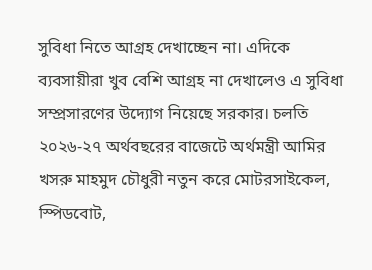সুবিধা নিতে আগ্রহ দেখাচ্ছেন না। এদিকে ব্যবসায়ীরা খুব বেশি আগ্রহ না দেখালেও এ সুবিধা সম্প্রসারণের উদ্যোগ নিয়েছে সরকার। চলতি ২০২৬-২৭ অর্থবছরের বাজেটে অর্থমন্ত্রী আমির খসরু মাহমুদ চৌধুরী নতুন করে মোটরসাইকেল, স্পিডবোট,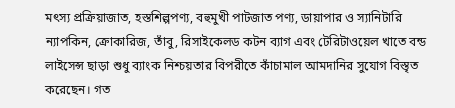মৎস্য প্রক্রিয়াজাত, হস্তশিল্পপণ্য, বহুমুখী পাটজাত পণ্য, ডায়াপার ও স্যানিটারি ন্যাপকিন, ক্রোকারিজ, তাঁবু, রিসাইকেলড কটন ব্যাগ এবং টেরিটাওয়েল খাতে বন্ড লাইসেন্স ছাড়া শুধু ব্যাংক নিশ্চয়তার বিপরীতে কাঁচামাল আমদানির সুযোগ বিস্তৃত করেছেন। গত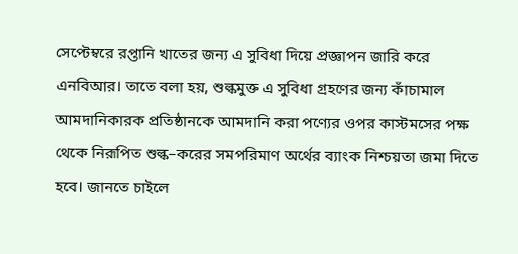সেপ্টেম্বরে রপ্তানি খাতের জন্য এ সুবিধা দিয়ে প্রজ্ঞাপন জারি করে এনবিআর। তাতে বলা হয়, শুল্কমুক্ত এ সুবিধা গ্রহণের জন্য কাঁচামাল আমদানিকারক প্রতিষ্ঠানকে আমদানি করা পণ্যের ওপর কাস্টমসের পক্ষ থেকে নিরূপিত শুল্ক–করের সমপরিমাণ অর্থের ব্যাংক নিশ্চয়তা জমা দিতে হবে। জানতে চাইলে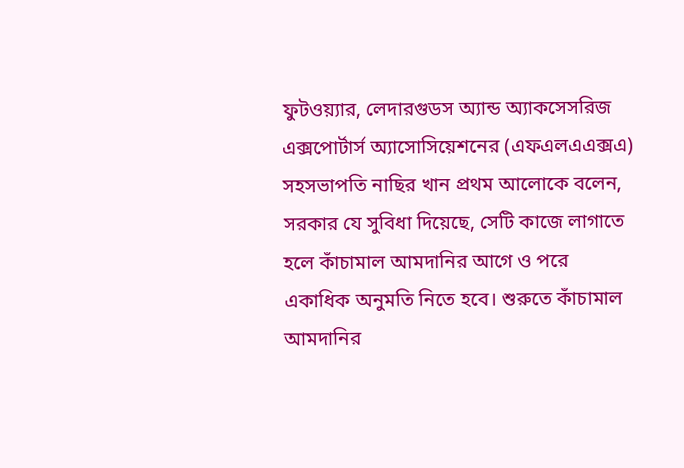ফুটওয়্যার, লেদারগুডস অ্যান্ড অ্যাকসেসরিজ এক্সপোর্টার্স অ্যাসোসিয়েশনের (এফএলএএক্সএ) সহসভাপতি নাছির খান প্রথম আলোকে বলেন, সরকার যে সুবিধা দিয়েছে, সেটি কাজে লাগাতে হলে কাঁচামাল আমদানির আগে ও পরে একাধিক অনুমতি নিতে হবে। শুরুতে কাঁচামাল আমদানির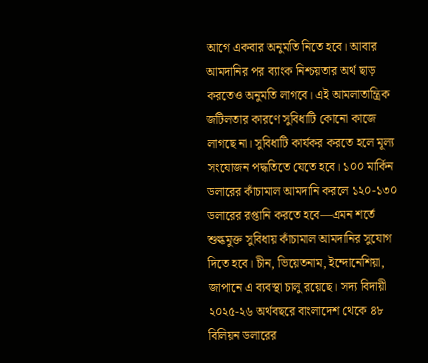আগে একবার অনুমতি নিতে হবে। আবার আমদানির পর ব্যাংক নিশ্চয়তার অর্থ ছাড় করতেও অনুমতি লাগবে। এই আমলাতান্ত্রিক জটিলতার কারণে সুবিধাটি কোনো কাজে লাগছে না। সুবিধাটি কার্যকর করতে হলে মূল্য সংযোজন পদ্ধতিতে যেতে হবে। ১০০ মার্কিন ডলারের কাঁচামাল আমদানি করলে ১২০-১৩০ ডলারের রপ্তানি করতে হবে—এমন শর্তে শুল্কমুক্ত সুবিধায় কাঁচামাল আমদানির সুযোগ দিতে হবে। চীন, ভিয়েতনাম, ইন্দোনেশিয়া, জাপানে এ ব্যবস্থা চালু রয়েছে। সদ্য বিদায়ী ২০২৫-২৬ অর্থবছরে বাংলাদেশ থেকে ৪৮ বিলিয়ন ডলারের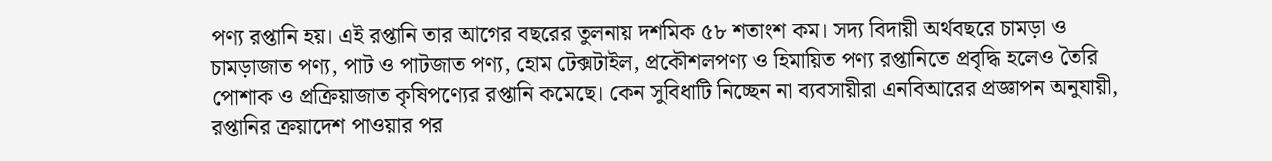পণ্য রপ্তানি হয়। এই রপ্তানি তার আগের বছরের তুলনায় দশমিক ৫৮ শতাংশ কম। সদ্য বিদায়ী অর্থবছরে চামড়া ও চামড়াজাত পণ্য, পাট ও পাটজাত পণ্য, হোম টেক্সটাইল, প্রকৌশলপণ্য ও হিমায়িত পণ্য রপ্তানিতে প্রবৃদ্ধি হলেও তৈরি পোশাক ও প্রক্রিয়াজাত কৃষিপণ্যের রপ্তানি কমেছে। কেন সুবিধাটি নিচ্ছেন না ব্যবসায়ীরা এনবিআরের প্রজ্ঞাপন অনুযায়ী, রপ্তানির ক্রয়াদেশ পাওয়ার পর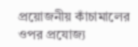প্রয়োজনীয় কাঁচামালের ওপর প্রযোজ্য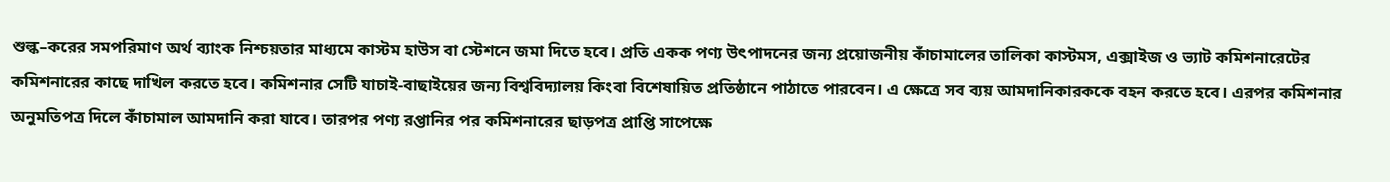শুল্ক–করের সমপরিমাণ অর্থ ব্যাংক নিশ্চয়তার মাধ্যমে কাস্টম হাউস বা স্টেশনে জমা দিতে হবে। প্রতি একক পণ্য উৎপাদনের জন্য প্রয়োজনীয় কাঁচামালের তালিকা কাস্টমস, এক্সাইজ ও ভ্যাট কমিশনারেটের কমিশনারের কাছে দাখিল করতে হবে। কমিশনার সেটি যাচাই-বাছাইয়ের জন্য বিশ্ববিদ্যালয় কিংবা বিশেষায়িত প্রতিষ্ঠানে পাঠাতে পারবেন। এ ক্ষেত্রে সব ব্যয় আমদানিকারককে বহন করতে হবে। এরপর কমিশনার অনুমতিপত্র দিলে কাঁচামাল আমদানি করা যাবে। তারপর পণ্য রপ্তানির পর কমিশনারের ছাড়পত্র প্রাপ্তি সাপেক্ষে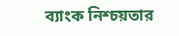ব্যাংক নিশ্চয়তার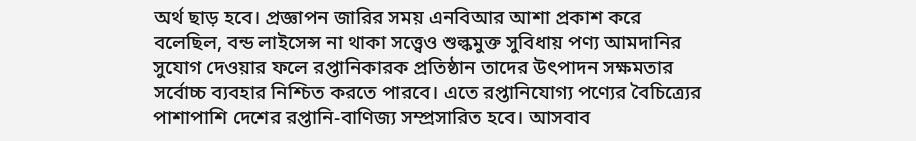অর্থ ছাড় হবে। প্রজ্ঞাপন জারির সময় এনবিআর আশা প্রকাশ করে বলেছিল, বন্ড লাইসেন্স না থাকা সত্ত্বেও শুল্কমুক্ত সুবিধায় পণ্য আমদানির সুযোগ দেওয়ার ফলে রপ্তানিকারক প্রতিষ্ঠান তাদের উৎপাদন সক্ষমতার সর্বোচ্চ ব্যবহার নিশ্চিত করতে পারবে। এতে রপ্তানিযোগ্য পণ্যের বৈচিত্র্যের পাশাপাশি দেশের রপ্তানি-বাণিজ্য সম্প্রসারিত হবে। আসবাব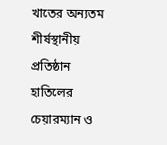খাতের অন্যতম শীর্ষস্থানীয় প্রতিষ্ঠান হাতিলের চেয়ারম্যান ও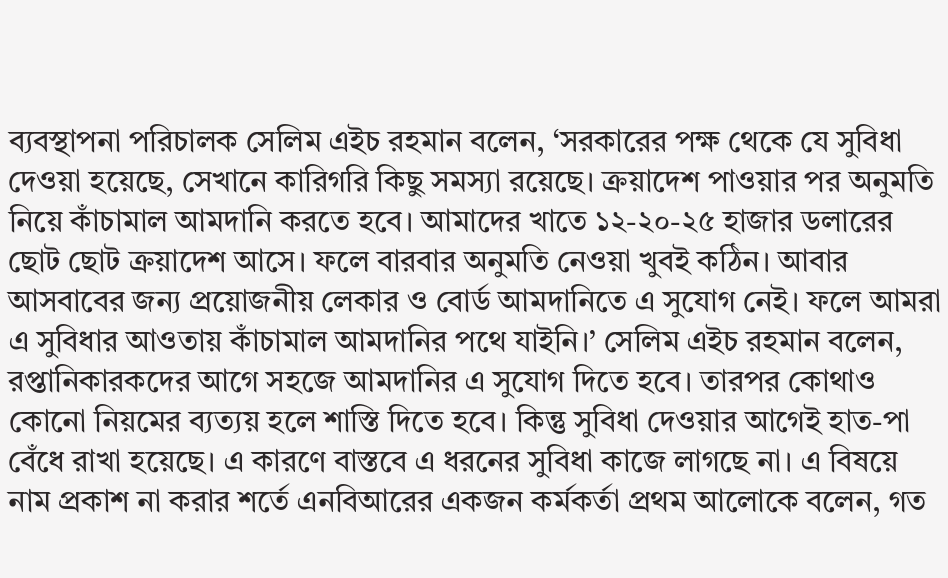ব্যবস্থাপনা পরিচালক সেলিম এইচ রহমান বলেন, ‘সরকারের পক্ষ থেকে যে সুবিধা দেওয়া হয়েছে, সেখানে কারিগরি কিছু সমস্যা রয়েছে। ক্রয়াদেশ পাওয়ার পর অনুমতি নিয়ে কাঁচামাল আমদানি করতে হবে। আমাদের খাতে ১২-২০-২৫ হাজার ডলারের ছোট ছোট ক্রয়াদেশ আসে। ফলে বারবার অনুমতি নেওয়া খুবই কঠিন। আবার আসবাবের জন্য প্রয়োজনীয় লেকার ও বোর্ড আমদানিতে এ সুযোগ নেই। ফলে আমরা এ সুবিধার আওতায় কাঁচামাল আমদানির পথে যাইনি।’ সেলিম এইচ রহমান বলেন, রপ্তানিকারকদের আগে সহজে আমদানির এ সুযোগ দিতে হবে। তারপর কোথাও কোনো নিয়মের ব্যত্যয় হলে শাস্তি দিতে হবে। কিন্তু সুবিধা দেওয়ার আগেই হাত-পা বেঁধে রাখা হয়েছে। এ কারণে বাস্তবে এ ধরনের সুবিধা কাজে লাগছে না। এ বিষয়ে নাম প্রকাশ না করার শর্তে এনবিআরের একজন কর্মকর্তা প্রথম আলোকে বলেন, গত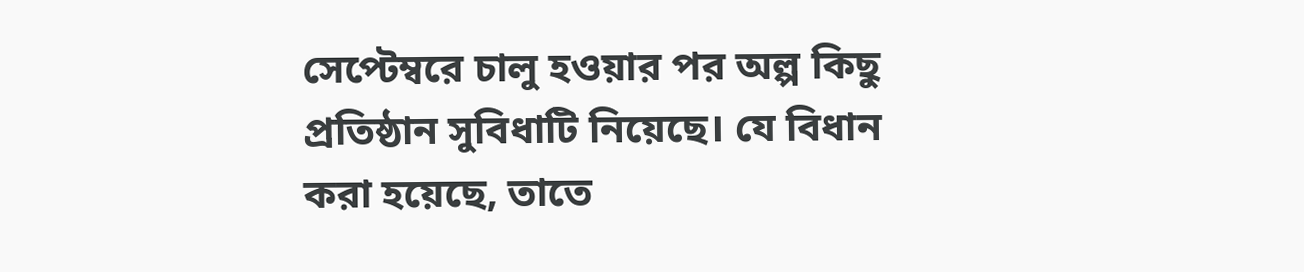সেপ্টেম্বরে চালু হওয়ার পর অল্প কিছু প্রতিষ্ঠান সুবিধাটি নিয়েছে। যে বিধান করা হয়েছে, তাতে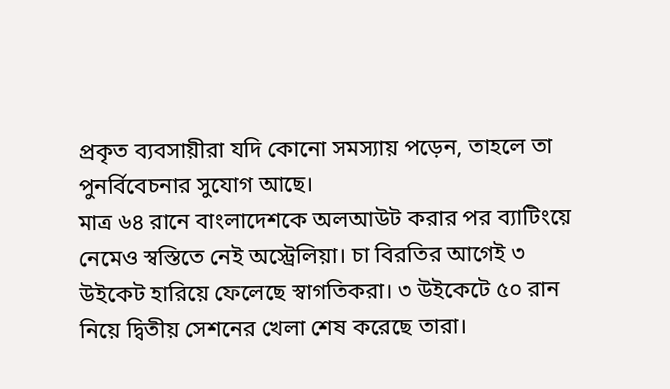প্রকৃত ব্যবসায়ীরা যদি কোনো সমস্যায় পড়েন, তাহলে তা পুনর্বিবেচনার সুযোগ আছে।
মাত্র ৬৪ রানে বাংলাদেশকে অলআউট করার পর ব্যাটিংয়ে নেমেও স্বস্তিতে নেই অস্ট্রেলিয়া। চা বিরতির আগেই ৩ উইকেট হারিয়ে ফেলেছে স্বাগতিকরা। ৩ উইকেটে ৫০ রান নিয়ে দ্বিতীয় সেশনের খেলা শেষ করেছে তারা।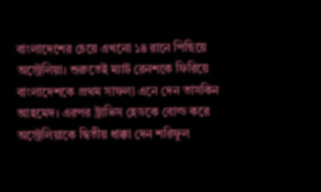বাংলাদেশের চেয়ে এখনো ১৪ রানে পিছিয়ে অস্ট্রেলিয়া। শুরুতেই ম্যাট রেনশকে ফিরিয়ে বাংলাদেশকে প্রথম সাফল্য এনে দেন তাসকিন আহমেদ। এরপর ট্রাভিস হেডকে বোল্ড করে অস্ট্রেলিয়াকে দ্বিতীয় ধাক্কা দেন শরিফুল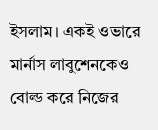ইসলাম। একই ওভারে মার্নাস লাবুশেনকেও বোল্ড করে নিজের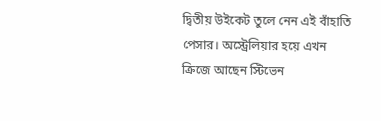দ্বিতীয় উইকেট তুলে নেন এই বাঁহাতি পেসার। অস্ট্রেলিয়ার হয়ে এখন ক্রিজে আছেন স্টিভেন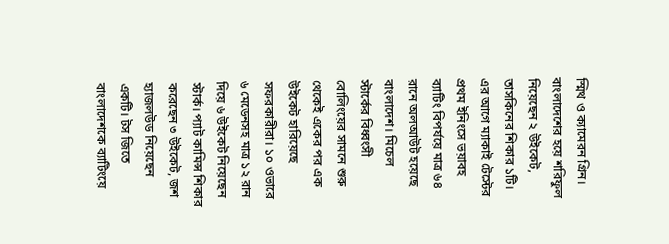স্মিথ ও ক্যামেরন গ্রিন। বাংলাদেশের হয়ে শরিফুল নিয়েছেন ২ উইকেট, তাসকিনের শিকার ১টি। এর আগে ম্যাকাই টেস্টের প্রথম ইনিংসে ভয়াবহ ব্যাটিং বিপর্যয়ে মাত্র ৬৪ রানে অলআউট হয়েছে বাংলাদেশ। মিচেল স্টার্কের বিধ্বংসী বোলিংয়ের সামনে শুরু থেকেই একের পর এক উইকেট হারিয়েছে সফরকারীরা। ১০ ওভারে ৬ মেডেনসহ মাত্র ১২ রান দিয়ে ৬ উইকেট নিয়েছেন স্টার্ক। প্যাট কামিন্স শিকার করেছেন ৩ উইকেট, জশ হ্যাজলউড নিয়েছেন একটি। টস জিতে বাংলাদেশকে ব্যাটিংয়ে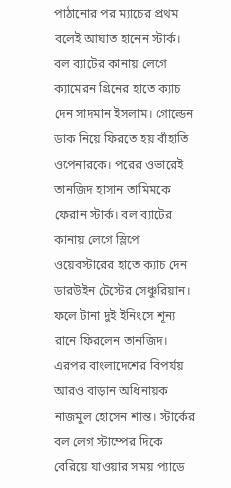পাঠানোর পর ম্যাচের প্রথম বলেই আঘাত হানেন স্টার্ক। বল ব্যাটের কানায় লেগে ক্যামেরন গ্রিনের হাতে ক্যাচ দেন সাদমান ইসলাম। গোল্ডেন ডাক নিয়ে ফিরতে হয় বাঁহাতি ওপেনারকে। পরের ওভারেই তানজিদ হাসান তামিমকে ফেরান স্টার্ক। বল ব্যাটের কানায় লেগে স্লিপে ওয়েবস্টারের হাতে ক্যাচ দেন ডারউইন টেস্টের সেঞ্চুরিয়ান। ফলে টানা দুই ইনিংসে শূন্য রানে ফিরলেন তানজিদ। এরপর বাংলাদেশের বিপর্যয় আরও বাড়ান অধিনায়ক নাজমুল হোসেন শান্ত। স্টার্কের বল লেগ স্টাম্পের দিকে বেরিয়ে যাওয়ার সময় প্যাডে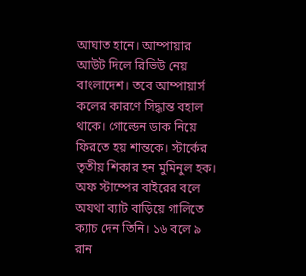আঘাত হানে। আম্পায়ার আউট দিলে রিভিউ নেয় বাংলাদেশ। তবে আম্পায়ার্স কলের কারণে সিদ্ধান্ত বহাল থাকে। গোল্ডেন ডাক নিয়ে ফিরতে হয় শান্তকে। স্টার্কের তৃতীয় শিকার হন মুমিনুল হক। অফ স্টাম্পের বাইরের বলে অযথা ব্যাট বাড়িয়ে গালিতে ক্যাচ দেন তিনি। ১৬ বলে ৯ রান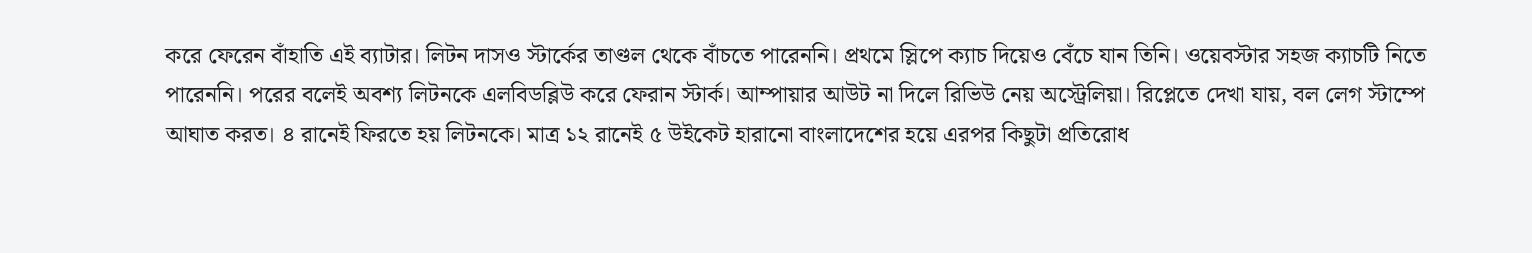করে ফেরেন বাঁহাতি এই ব্যাটার। লিটন দাসও স্টার্কের তাণ্ডল থেকে বাঁচতে পারেননি। প্রথমে স্লিপে ক্যাচ দিয়েও বেঁচে যান তিনি। ওয়েবস্টার সহজ ক্যাচটি নিতে পারেননি। পরের বলেই অবশ্য লিটনকে এলবিডব্লিউ করে ফেরান স্টার্ক। আম্পায়ার আউট না দিলে রিভিউ নেয় অস্ট্রেলিয়া। রিপ্লেতে দেখা যায়, বল লেগ স্টাম্পে আঘাত করত। ৪ রানেই ফিরতে হয় লিটনকে। মাত্র ১২ রানেই ৫ উইকেট হারানো বাংলাদেশের হয়ে এরপর কিছুটা প্রতিরোধ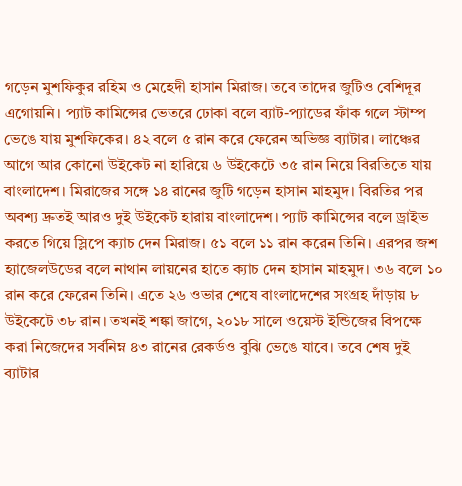গড়েন মুশফিকুর রহিম ও মেহেদী হাসান মিরাজ। তবে তাদের জুটিও বেশিদূর এগোয়নি। প্যাট কামিন্সের ভেতরে ঢোকা বলে ব্যাট-প্যাডের ফাঁক গলে স্টাম্প ভেঙে যায় মুশফিকের। ৪২ বলে ৫ রান করে ফেরেন অভিজ্ঞ ব্যাটার। লাঞ্চের আগে আর কোনো উইকেট না হারিয়ে ৬ উইকেটে ৩৫ রান নিয়ে বিরতিতে যায় বাংলাদেশ। মিরাজের সঙ্গে ১৪ রানের জুটি গড়েন হাসান মাহমুদ। বিরতির পর অবশ্য দ্রুতই আরও দুই উইকেট হারায় বাংলাদেশ। প্যাট কামিন্সের বলে ড্রাইভ করতে গিয়ে স্লিপে ক্যাচ দেন মিরাজ। ৫১ বলে ১১ রান করেন তিনি। এরপর জশ হ্যাজেলউডের বলে নাথান লায়নের হাতে ক্যাচ দেন হাসান মাহমুদ। ৩৬ বলে ১০ রান করে ফেরেন তিনি। এতে ২৬ ওভার শেষে বাংলাদেশের সংগ্রহ দাঁড়ায় ৮ উইকেটে ৩৮ রান। তখনই শঙ্কা জাগে, ২০১৮ সালে ওয়েস্ট ইন্ডিজের বিপক্ষে করা নিজেদের সর্বনিম্ন ৪৩ রানের রেকর্ডও বুঝি ভেঙে যাবে। তবে শেষ দুই ব্যাটার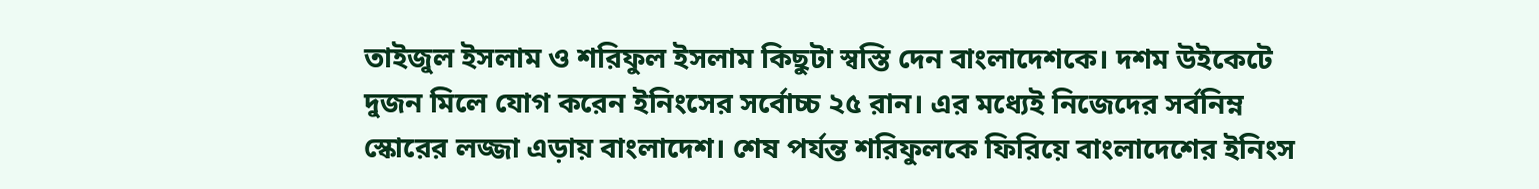তাইজুল ইসলাম ও শরিফুল ইসলাম কিছুটা স্বস্তি দেন বাংলাদেশকে। দশম উইকেটে দুজন মিলে যোগ করেন ইনিংসের সর্বোচ্চ ২৫ রান। এর মধ্যেই নিজেদের সর্বনিম্ন স্কোরের লজ্জা এড়ায় বাংলাদেশ। শেষ পর্যন্ত শরিফুলকে ফিরিয়ে বাংলাদেশের ইনিংস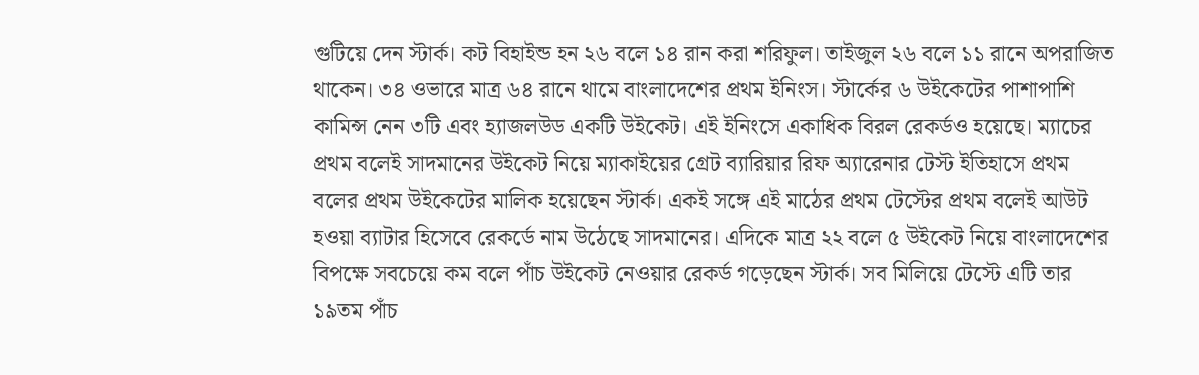গুটিয়ে দেন স্টার্ক। কট বিহাইন্ড হন ২৬ বলে ১৪ রান করা শরিফুল। তাইজুল ২৬ বলে ১১ রানে অপরাজিত থাকেন। ৩৪ ওভারে মাত্র ৬৪ রানে থামে বাংলাদেশের প্রথম ইনিংস। স্টার্কের ৬ উইকেটের পাশাপাশি কামিন্স নেন ৩টি এবং হ্যাজলউড একটি উইকেট। এই ইনিংসে একাধিক বিরল রেকর্ডও হয়েছে। ম্যাচের প্রথম বলেই সাদমানের উইকেট নিয়ে ম্যাকাইয়ের গ্রেট ব্যারিয়ার রিফ অ্যারেনার টেস্ট ইতিহাসে প্রথম বলের প্রথম উইকেটের মালিক হয়েছেন স্টার্ক। একই সঙ্গে এই মাঠের প্রথম টেস্টের প্রথম বলেই আউট হওয়া ব্যাটার হিসেবে রেকর্ডে নাম উঠেছে সাদমানের। এদিকে মাত্র ২২ বলে ৫ উইকেট নিয়ে বাংলাদেশের বিপক্ষে সবচেয়ে কম বলে পাঁচ উইকেট নেওয়ার রেকর্ড গড়েছেন স্টার্ক। সব মিলিয়ে টেস্টে এটি তার ১৯তম পাঁচ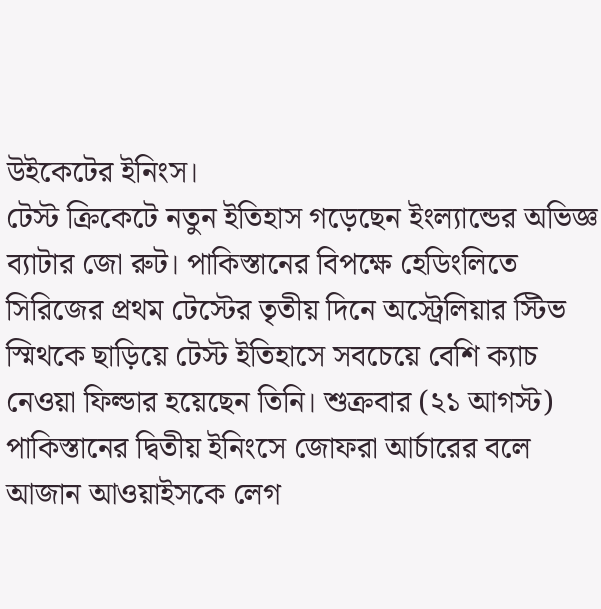উইকেটের ইনিংস।
টেস্ট ক্রিকেটে নতুন ইতিহাস গড়েছেন ইংল্যান্ডের অভিজ্ঞ ব্যাটার জো রুট। পাকিস্তানের বিপক্ষে হেডিংলিতে সিরিজের প্রথম টেস্টের তৃতীয় দিনে অস্ট্রেলিয়ার স্টিভ স্মিথকে ছাড়িয়ে টেস্ট ইতিহাসে সবচেয়ে বেশি ক্যাচ নেওয়া ফিল্ডার হয়েছেন তিনি। শুক্রবার (২১ আগস্ট) পাকিস্তানের দ্বিতীয় ইনিংসে জোফরা আর্চারের বলে আজান আওয়াইসকে লেগ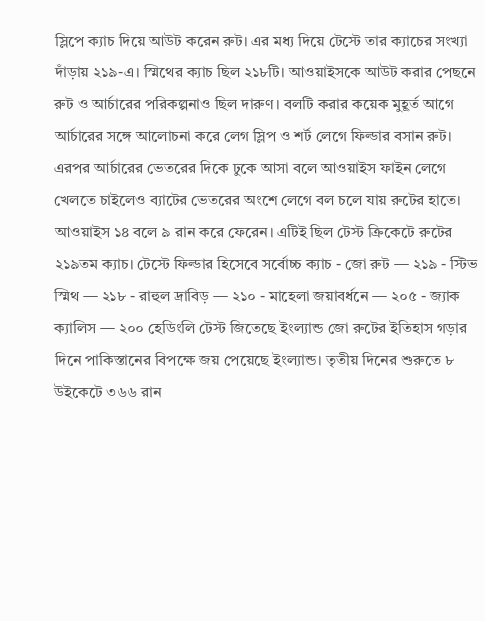স্লিপে ক্যাচ দিয়ে আউট করেন রুট। এর মধ্য দিয়ে টেস্টে তার ক্যাচের সংখ্যা দাঁড়ায় ২১৯-এ। স্মিথের ক্যাচ ছিল ২১৮টি। আওয়াইসকে আউট করার পেছনে রুট ও আর্চারের পরিকল্পনাও ছিল দারুণ। বলটি করার কয়েক মুহূর্ত আগে আর্চারের সঙ্গে আলোচনা করে লেগ স্লিপ ও শর্ট লেগে ফিল্ডার বসান রুট। এরপর আর্চারের ভেতরের দিকে ঢুকে আসা বলে আওয়াইস ফাইন লেগে খেলতে চাইলেও ব্যাটের ভেতরের অংশে লেগে বল চলে যায় রুটের হাতে। আওয়াইস ১৪ বলে ৯ রান করে ফেরেন। এটিই ছিল টেস্ট ক্রিকেটে রুটের ২১৯তম ক্যাচ। টেস্টে ফিল্ডার হিসেবে সর্বোচ্চ ক্যাচ - জো রুট — ২১৯ - স্টিভ স্মিথ — ২১৮ - রাহুল দ্রাবিড় — ২১০ - মাহেলা জয়াবর্ধনে — ২০৫ - জ্যাক ক্যালিস — ২০০ হেডিংলি টেস্ট জিতেছে ইংল্যান্ড জো রুটের ইতিহাস গড়ার দিনে পাকিস্তানের বিপক্ষে জয় পেয়েছে ইংল্যান্ড। তৃতীয় দিনের শুরুতে ৮ উইকেটে ৩৬৬ রান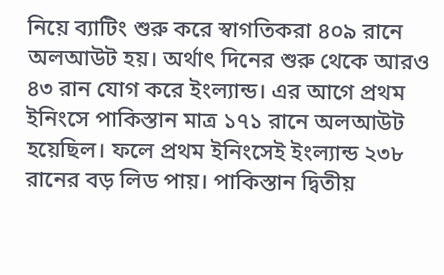নিয়ে ব্যাটিং শুরু করে স্বাগতিকরা ৪০৯ রানে অলআউট হয়। অর্থাৎ দিনের শুরু থেকে আরও ৪৩ রান যোগ করে ইংল্যান্ড। এর আগে প্রথম ইনিংসে পাকিস্তান মাত্র ১৭১ রানে অলআউট হয়েছিল। ফলে প্রথম ইনিংসেই ইংল্যান্ড ২৩৮ রানের বড় লিড পায়। পাকিস্তান দ্বিতীয়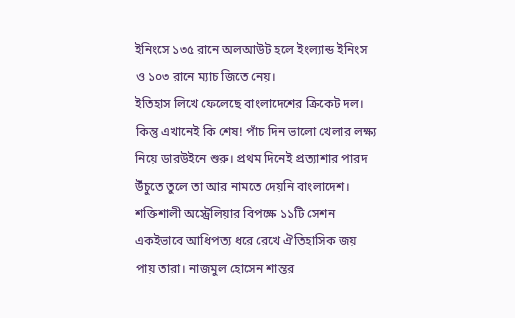ইনিংসে ১৩৫ রানে অলআউট হলে ইংল্যান্ড ইনিংস ও ১০৩ রানে ম্যাচ জিতে নেয়।
ইতিহাস লিখে ফেলেছে বাংলাদেশের ক্রিকেট দল। কিন্তু এখানেই কি শেষ! পাঁচ দিন ভালো খেলার লক্ষ্য নিয়ে ডারউইনে শুরু। প্রথম দিনেই প্রত্যাশার পারদ উঁচুতে তুলে তা আর নামতে দেয়নি বাংলাদেশ। শক্তিশালী অস্ট্রেলিয়ার বিপক্ষে ১১টি সেশন একইভাবে আধিপত্য ধরে রেখে ঐতিহাসিক জয় পায় তারা। নাজমুল হোসেন শান্তর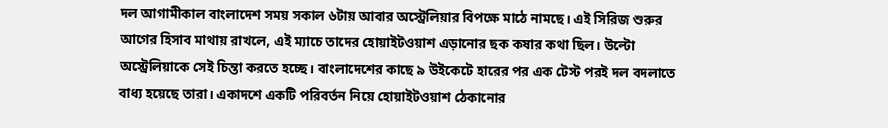দল আগামীকাল বাংলাদেশ সময় সকাল ৬টায় আবার অস্ট্রেলিয়ার বিপক্ষে মাঠে নামছে। এই সিরিজ শুরুর আগের হিসাব মাথায় রাখলে, এই ম্যাচে তাদের হোয়াইটওয়াশ এড়ানোর ছক কষার কথা ছিল। উল্টো অস্ট্রেলিয়াকে সেই চিন্তা করতে হচ্ছে। বাংলাদেশের কাছে ৯ উইকেটে হারের পর এক টেস্ট পরই দল বদলাতে বাধ্য হয়েছে তারা। একাদশে একটি পরিবর্তন নিয়ে হোয়াইটওয়াশ ঠেকানোর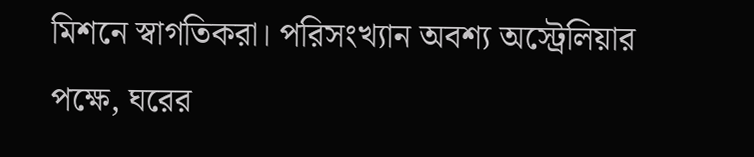মিশনে স্বাগতিকরা। পরিসংখ্যান অবশ্য অস্ট্রেলিয়ার পক্ষে, ঘরের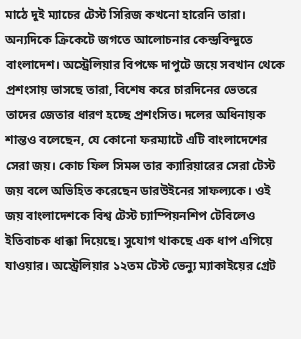মাঠে দুই ম্যাচের টেস্ট সিরিজ কখনো হারেনি তারা। অন্যদিকে ক্রিকেটে জগতে আলোচনার কেন্দ্রবিন্দুতে বাংলাদেশ। অস্ট্রেলিয়ার বিপক্ষে দাপুটে জয়ে সবখান থেকে প্রশংসায় ভাসছে তারা, বিশেষ করে চারদিনের ভেতরে তাদের জেতার ধারণ হচ্ছে প্রশংসিত। দলের অধিনায়ক শান্তও বলেছেন, যে কোনো ফরম্যাটে এটি বাংলাদেশের সেরা জয়। কোচ ফিল সিমন্স তার ক্যারিয়ারের সেরা টেস্ট জয় বলে অভিহিত করেছেন ডারউইনের সাফল্যকে। ওই জয় বাংলাদেশকে বিশ্ব টেস্ট চ্যাম্পিয়নশিপ টেবিলেও ইতিবাচক ধাক্কা দিয়েছে। সুযোগ থাকছে এক ধাপ এগিয়ে যাওয়ার। অস্ট্রেলিয়ার ১২তম টেস্ট ভেন্যু ম্যাকাইয়ের গ্রেট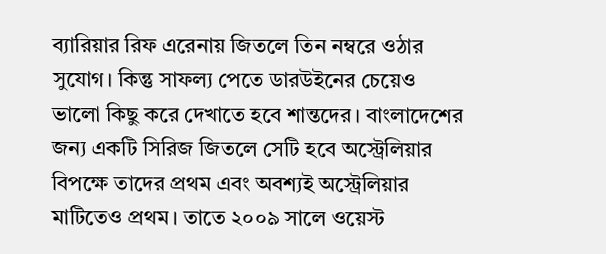ব্যারিয়ার রিফ এরেনায় জিতলে তিন নম্বরে ওঠার সুযোগ। কিন্তু সাফল্য পেতে ডারউইনের চেয়েও ভালো কিছু করে দেখাতে হবে শান্তদের। বাংলাদেশের জন্য একটি সিরিজ জিতলে সেটি হবে অস্ট্রেলিয়ার বিপক্ষে তাদের প্রথম এবং অবশ্যই অস্ট্রেলিয়ার মাটিতেও প্রথম। তাতে ২০০৯ সালে ওয়েস্ট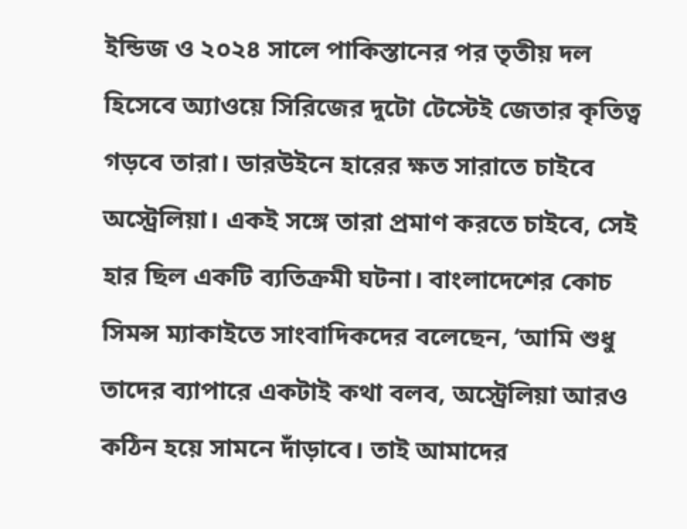ইন্ডিজ ও ২০২৪ সালে পাকিস্তানের পর তৃতীয় দল হিসেবে অ্যাওয়ে সিরিজের দুটো টেস্টেই জেতার কৃতিত্ব গড়বে তারা। ডারউইনে হারের ক্ষত সারাতে চাইবে অস্ট্রেলিয়া। একই সঙ্গে তারা প্রমাণ করতে চাইবে, সেই হার ছিল একটি ব্যতিক্রমী ঘটনা। বাংলাদেশের কোচ সিমন্স ম্যাকাইতে সাংবাদিকদের বলেছেন, ‘আমি শুধু তাদের ব্যাপারে একটাই কথা বলব, অস্ট্রেলিয়া আরও কঠিন হয়ে সামনে দাঁড়াবে। তাই আমাদের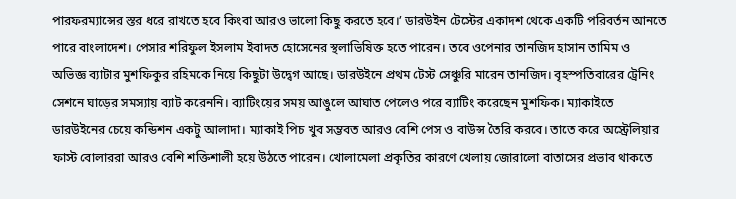পারফরম্যান্সের স্তর ধরে রাখতে হবে কিংবা আরও ভালো কিছু করতে হবে।’ ডারউইন টেস্টের একাদশ থেকে একটি পরিবর্তন আনতে পারে বাংলাদেশ। পেসার শরিফুল ইসলাম ইবাদত হোসেনের স্থলাভিষিক্ত হতে পারেন। তবে ওপেনার তানজিদ হাসান তামিম ও অভিজ্ঞ ব্যাটার মুশফিকুর রহিমকে নিয়ে কিছুটা উদ্বেগ আছে। ডারউইনে প্রথম টেস্ট সেঞ্চুরি মারেন তানজিদ। বৃহস্পতিবারের ট্রেনিং সেশনে ঘাড়ের সমস্যায় ব্যাট করেননি। ব্যাটিংয়ের সময় আঙুলে আঘাত পেলেও পরে ব্যাটিং করেছেন মুশফিক। ম্যাকাইতে ডারউইনের চেয়ে কন্ডিশন একটু আলাদা। ম্যাকাই পিচ খুব সম্ভবত আরও বেশি পেস ও বাউন্স তৈরি করবে। তাতে করে অস্ট্রেলিয়ার ফাস্ট বোলাররা আরও বেশি শক্তিশালী হয়ে উঠতে পারেন। খোলামেলা প্রকৃতির কারণে খেলায় জোরালো বাতাসের প্রভাব থাকতে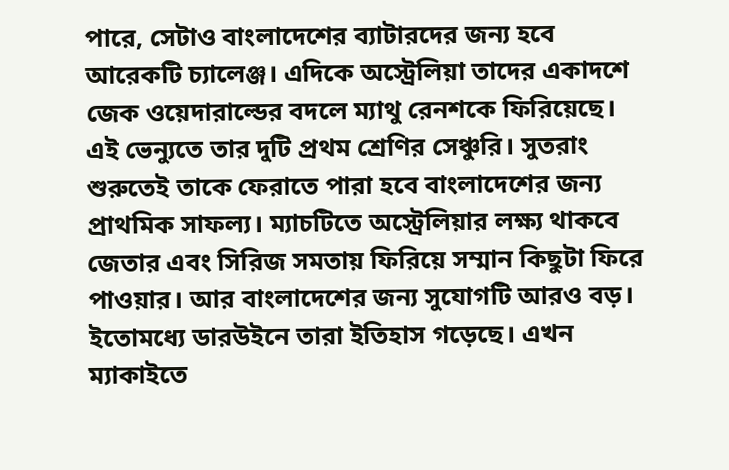পারে, সেটাও বাংলাদেশের ব্যাটারদের জন্য হবে আরেকটি চ্যালেঞ্জ। এদিকে অস্ট্রেলিয়া তাদের একাদশে জেক ওয়েদারাল্ডের বদলে ম্যাথু রেনশকে ফিরিয়েছে। এই ভেন্যুতে তার দুটি প্রথম শ্রেণির সেঞ্চুরি। সুতরাং শুরুতেই তাকে ফেরাতে পারা হবে বাংলাদেশের জন্য প্রাথমিক সাফল্য। ম্যাচটিতে অস্ট্রেলিয়ার লক্ষ্য থাকবে জেতার এবং সিরিজ সমতায় ফিরিয়ে সম্মান কিছুটা ফিরে পাওয়ার। আর বাংলাদেশের জন্য সুযোগটি আরও বড়। ইতোমধ্যে ডারউইনে তারা ইতিহাস গড়েছে। এখন ম্যাকাইতে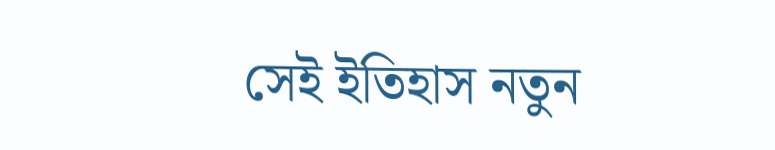সেই ইতিহাস নতুন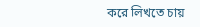করে লিখতে চায়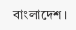বাংলাদেশ।